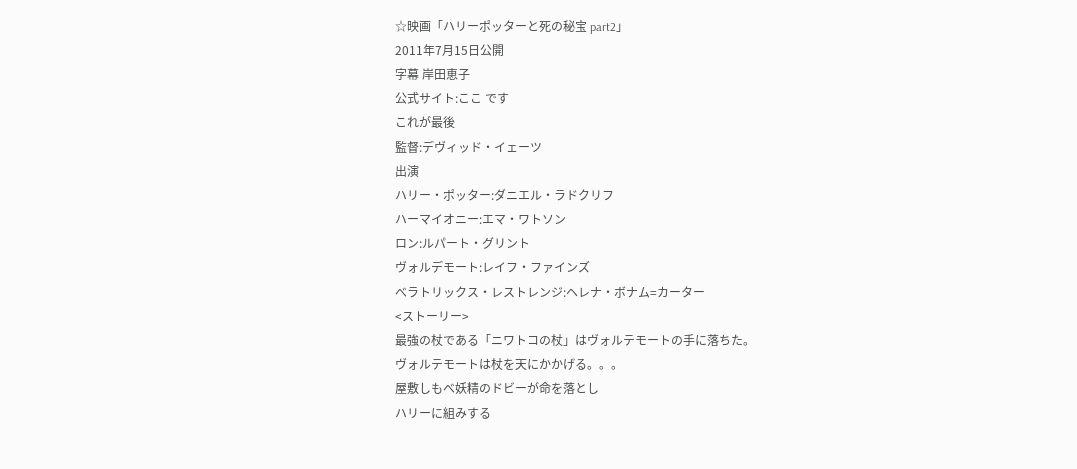☆映画「ハリーポッターと死の秘宝 part2」
2011年7月15日公開
字幕 岸田恵子
公式サイト:ここ です
これが最後
監督:デヴィッド・イェーツ
出演
ハリー・ポッター:ダニエル・ラドクリフ
ハーマイオニー:エマ・ワトソン
ロン:ルパート・グリント
ヴォルデモート:レイフ・ファインズ
べラトリックス・レストレンジ:ヘレナ・ボナム=カーター
<ストーリー>
最強の杖である「ニワトコの杖」はヴォルテモートの手に落ちた。
ヴォルテモートは杖を天にかかげる。。。
屋敷しもべ妖精のドビーが命を落とし
ハリーに組みする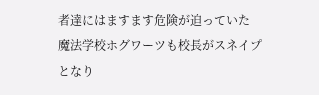者達にはますます危険が迫っていた
魔法学校ホグワーツも校長がスネイプとなり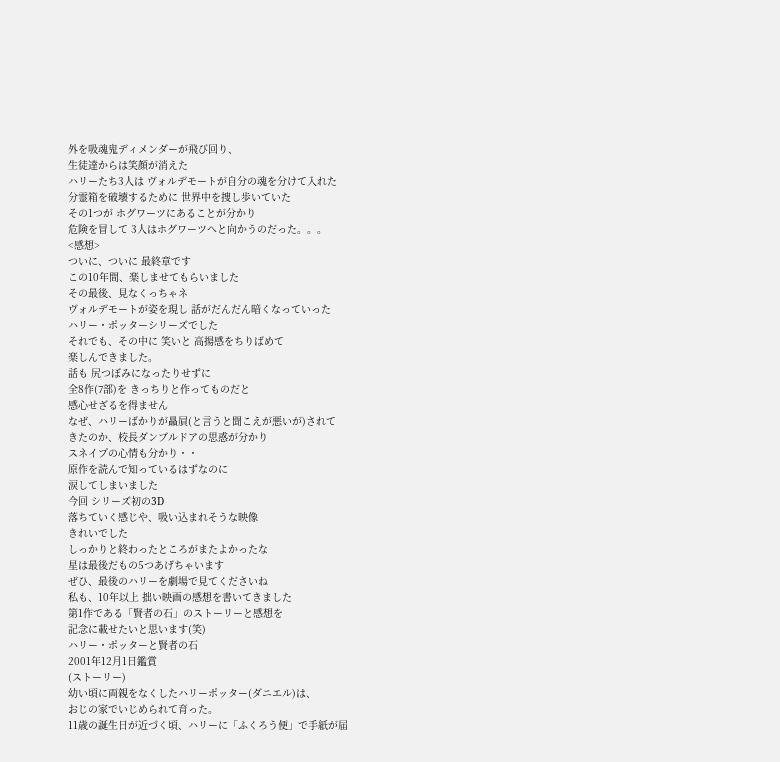外を吸魂鬼ディメンダーが飛び回り、
生徒達からは笑顔が消えた
ハリーたち3人は ヴォルデモートが自分の魂を分けて入れた
分霊箱を破壊するために 世界中を捜し歩いていた
その1つが ホグワーツにあることが分かり
危険を冒して 3人はホグワーツへと向かうのだった。。。
<感想>
ついに、ついに 最終章です
この10年間、楽しませてもらいました
その最後、見なくっちゃネ
ヴォルデモートが姿を現し 話がだんだん暗くなっていった
ハリー・ポッターシリーズでした
それでも、その中に 笑いと 高揚感をちりばめて
楽しんできました。
話も 尻つぼみになったりせずに
全8作(7部)を きっちりと作ってものだと
感心せざるを得ません
なぜ、ハリーばかりが贔屓(と言うと聞こえが悪いが)されて
きたのか、校長ダンブルドアの思惑が分かり
スネイプの心情も分かり・・
原作を読んで知っているはずなのに
涙してしまいました
今回 シリーズ初の3D
落ちていく感じや、吸い込まれそうな映像
きれいでした
しっかりと終わったところがまたよかったな
星は最後だもの5つあげちゃいます
ぜひ、最後のハリーを劇場で見てくださいね
私も、10年以上 拙い映画の感想を書いてきました
第1作である「賢者の石」のストーリーと感想を
記念に載せたいと思います(笑)
ハリー・ポッターと賢者の石
2001年12月1日鑑賞
(ストーリー)
幼い頃に両親をなくしたハリーポッター(ダニエル)は、
おじの家でいじめられて育った。
11歳の誕生日が近づく頃、ハリーに「ふくろう便」で手紙が届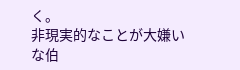く。
非現実的なことが大嫌いな伯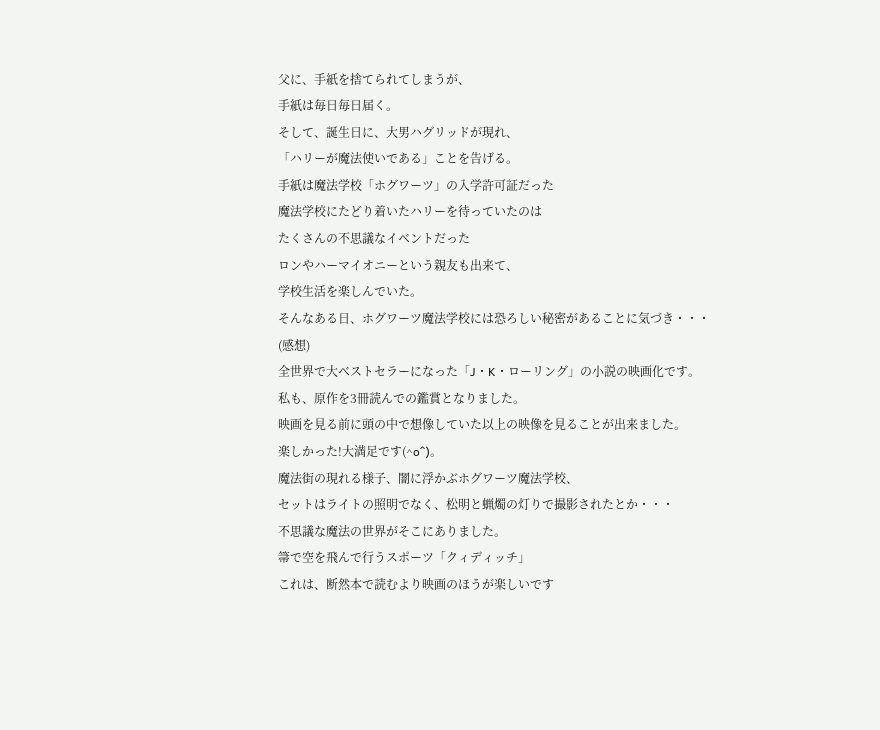父に、手紙を捨てられてしまうが、
手紙は毎日毎日届く。
そして、誕生日に、大男ハグリッドが現れ、
「ハリーが魔法使いである」ことを告げる。
手紙は魔法学校「ホグワーツ」の入学許可証だった
魔法学校にたどり着いたハリーを待っていたのは
たくさんの不思議なイベントだった
ロンやハーマイオニーという親友も出来て、
学校生活を楽しんでいた。
そんなある日、ホグワーツ魔法学校には恐ろしい秘密があることに気づき・・・
(感想)
全世界で大ベストセラーになった「J・K・ローリング」の小説の映画化です。
私も、原作を3冊読んでの鑑賞となりました。
映画を見る前に頭の中で想像していた以上の映像を見ることが出来ました。
楽しかった!大満足です(^o^)。
魔法街の現れる様子、闇に浮かぶホグワーツ魔法学校、
セットはライトの照明でなく、松明と蝋燭の灯りで撮影されたとか・・・
不思議な魔法の世界がそこにありました。
箒で空を飛んで行うスポーツ「クィディッチ」
これは、断然本で読むより映画のほうが楽しいです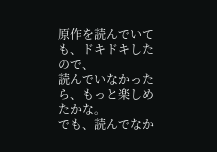原作を読んでいても、ドキドキしたので、
読んでいなかったら、もっと楽しめたかな。
でも、読んでなか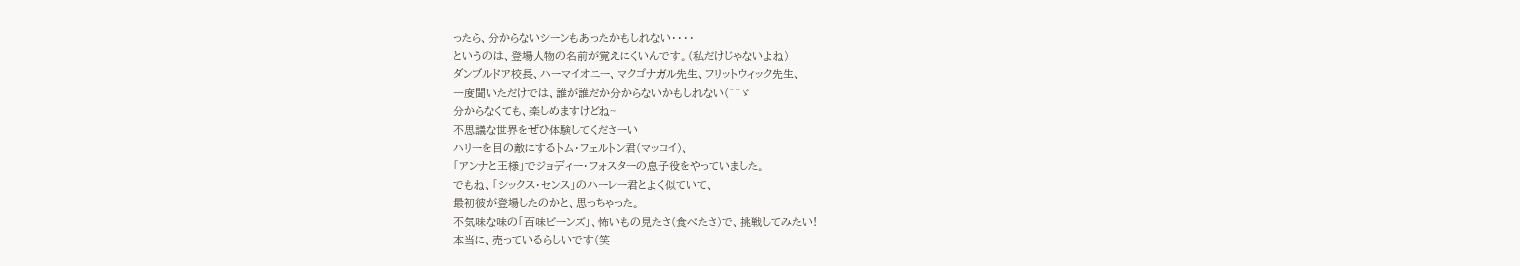ったら、分からないシーンもあったかもしれない・・・・
というのは、登場人物の名前が覚えにくいんです。(私だけじゃないよね)
ダンブルドア校長、ハーマイオニー、マクゴナガル先生、フリットウィック先生、
一度聞いただけでは、誰が誰だか分からないかもしれない(^^ゞ
分からなくても、楽しめますけどね~
不思議な世界をぜひ体験してくださーい
ハリーを目の敵にするトム・フェルトン君(マッコイ)、
「アンナと王様」でジョディー・フォスターの息子役をやっていました。
でもね、「シックス・センス」のハーレー君とよく似ていて、
最初彼が登場したのかと、思っちゃった。
不気味な味の「百味ビーンズ」、怖いもの見たさ(食べたさ)で、挑戦してみたい!
本当に、売っているらしいです(笑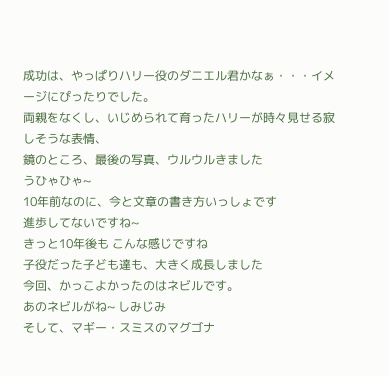成功は、やっぱりハリー役のダニエル君かなぁ・・・イメージにぴったりでした。
両親をなくし、いじめられて育ったハリーが時々見せる寂しそうな表情、
鏡のところ、最後の写真、ウルウルきました
うひゃひゃ~
10年前なのに、今と文章の書き方いっしょです
進歩してないですね~
きっと10年後も こんな感じですね
子役だった子ども達も、大きく成長しました
今回、かっこよかったのはネビルです。
あのネビルがね~ しみじみ
そして、マギー・スミスのマグゴナ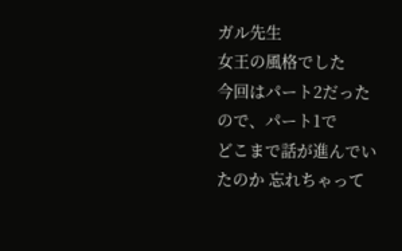ガル先生
女王の風格でした
今回はパート2だったので、パート1で
どこまで話が進んでいたのか 忘れちゃって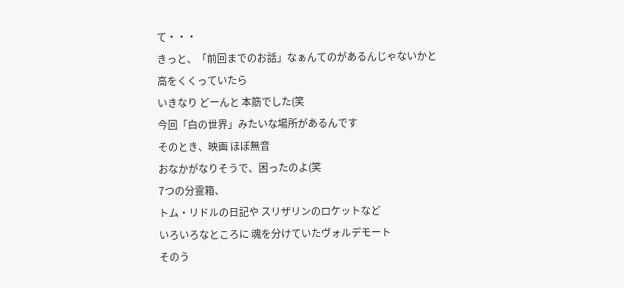て・・・
きっと、「前回までのお話」なぁんてのがあるんじゃないかと
高をくくっていたら
いきなり どーんと 本筋でした(笑
今回「白の世界」みたいな場所があるんです
そのとき、映画 ほぼ無音
おなかがなりそうで、困ったのよ(笑
7つの分霊箱、
トム・リドルの日記や スリザリンのロケットなど
いろいろなところに 魂を分けていたヴォルデモート
そのう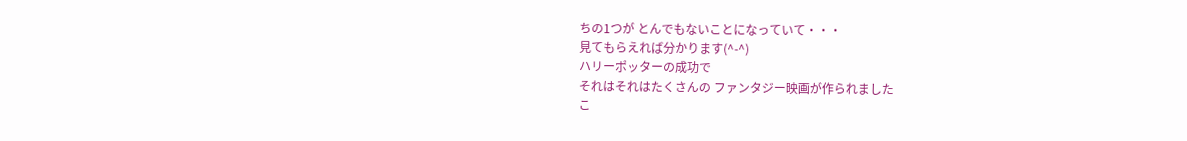ちの1つが とんでもないことになっていて・・・
見てもらえれば分かります(^-^)
ハリーポッターの成功で
それはそれはたくさんの ファンタジー映画が作られました
こ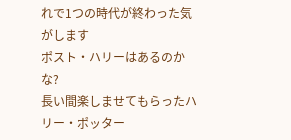れで1つの時代が終わった気がします
ポスト・ハリーはあるのかな?
長い間楽しませてもらったハリー・ポッター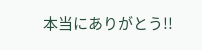本当にありがとう!!